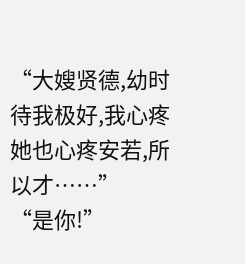“大嫂贤德,幼时待我极好,我心疼她也心疼安若,所以才……”
“是你!”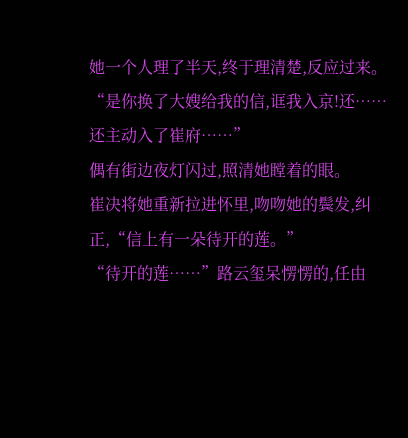她一个人理了半天,终于理清楚,反应过来。
“是你换了大嫂给我的信,诓我入京!还……还主动入了崔府……”
偶有街边夜灯闪过,照清她瞠着的眼。
崔决将她重新拉进怀里,吻吻她的鬓发,纠正,“信上有一朵待开的莲。”
“待开的莲……”路云玺呆愣愣的,任由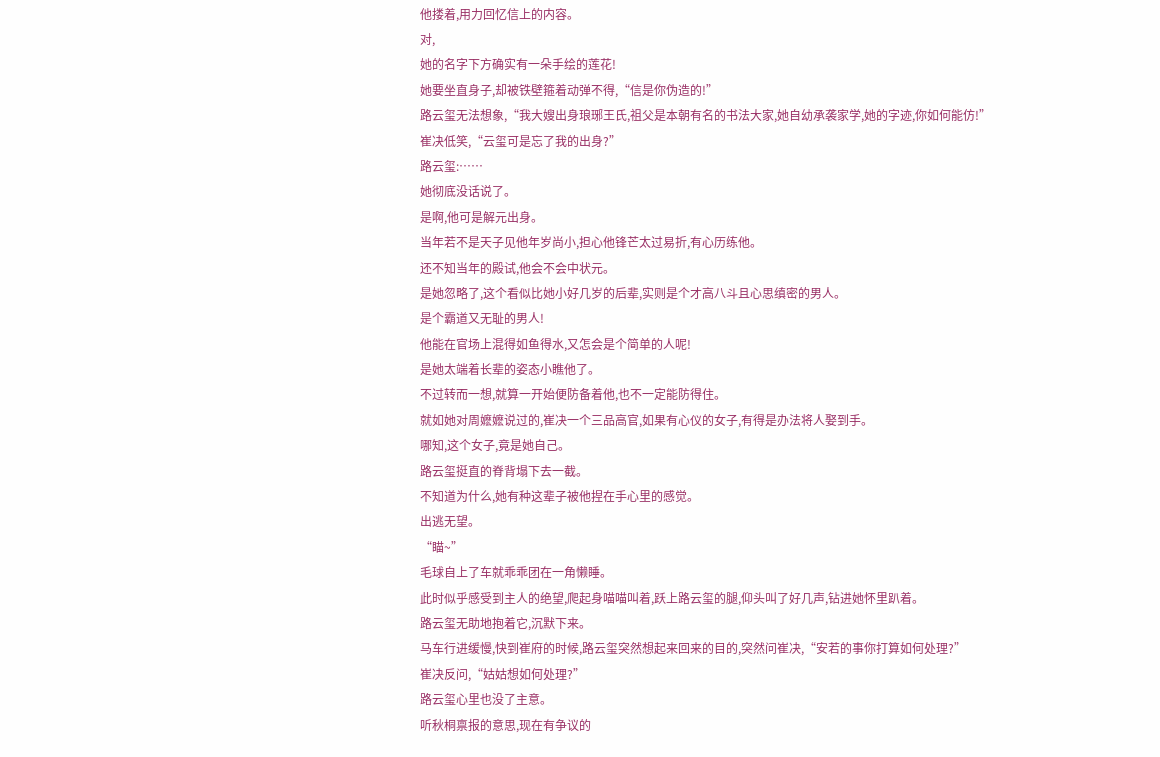他搂着,用力回忆信上的内容。
对,
她的名字下方确实有一朵手绘的莲花!
她要坐直身子,却被铁壁箍着动弹不得,“信是你伪造的!”
路云玺无法想象,“我大嫂出身琅琊王氏,祖父是本朝有名的书法大家,她自幼承袭家学,她的字迹,你如何能仿!”
崔决低笑,“云玺可是忘了我的出身?”
路云玺:……
她彻底没话说了。
是啊,他可是解元出身。
当年若不是天子见他年岁尚小,担心他锋芒太过易折,有心历练他。
还不知当年的殿试,他会不会中状元。
是她忽略了,这个看似比她小好几岁的后辈,实则是个才高八斗且心思缜密的男人。
是个霸道又无耻的男人!
他能在官场上混得如鱼得水,又怎会是个简单的人呢!
是她太端着长辈的姿态小瞧他了。
不过转而一想,就算一开始便防备着他,也不一定能防得住。
就如她对周嬷嬷说过的,崔决一个三品高官,如果有心仪的女子,有得是办法将人娶到手。
哪知,这个女子,竟是她自己。
路云玺挺直的脊背塌下去一截。
不知道为什么,她有种这辈子被他捏在手心里的感觉。
出逃无望。
“瞄~”
毛球自上了车就乖乖团在一角懒睡。
此时似乎感受到主人的绝望,爬起身喵喵叫着,跃上路云玺的腿,仰头叫了好几声,钻进她怀里趴着。
路云玺无助地抱着它,沉默下来。
马车行进缓慢,快到崔府的时候,路云玺突然想起来回来的目的,突然问崔决,“安若的事你打算如何处理?”
崔决反问,“姑姑想如何处理?”
路云玺心里也没了主意。
听秋桐禀报的意思,现在有争议的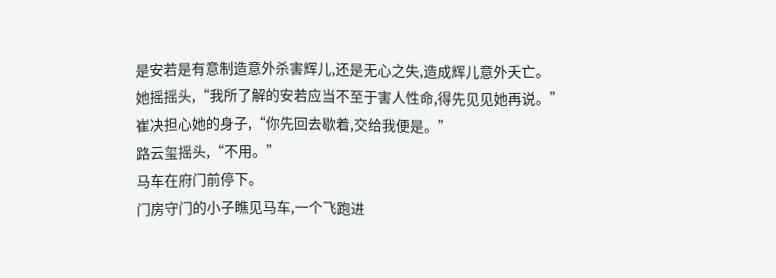是安若是有意制造意外杀害辉儿,还是无心之失,造成辉儿意外夭亡。
她摇摇头,“我所了解的安若应当不至于害人性命,得先见见她再说。”
崔决担心她的身子,“你先回去歇着,交给我便是。”
路云玺摇头,“不用。”
马车在府门前停下。
门房守门的小子瞧见马车,一个飞跑进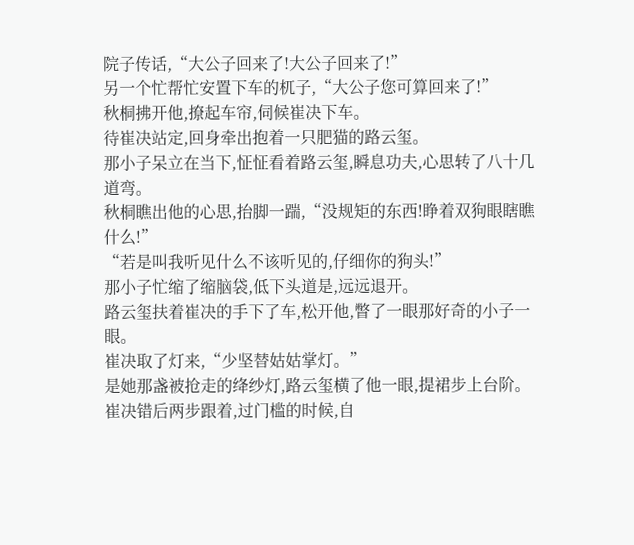院子传话,“大公子回来了!大公子回来了!”
另一个忙帮忙安置下车的杌子,“大公子您可算回来了!”
秋桐拂开他,撩起车帘,伺候崔决下车。
待崔决站定,回身牵出抱着一只肥猫的路云玺。
那小子呆立在当下,怔怔看着路云玺,瞬息功夫,心思转了八十几道弯。
秋桐瞧出他的心思,抬脚一踹,“没规矩的东西!睁着双狗眼瞎瞧什么!”
“若是叫我听见什么不该听见的,仔细你的狗头!”
那小子忙缩了缩脑袋,低下头道是,远远退开。
路云玺扶着崔决的手下了车,松开他,瞥了一眼那好奇的小子一眼。
崔决取了灯来,“少坚替姑姑掌灯。”
是她那盏被抢走的绛纱灯,路云玺横了他一眼,提裙步上台阶。
崔决错后两步跟着,过门槛的时候,自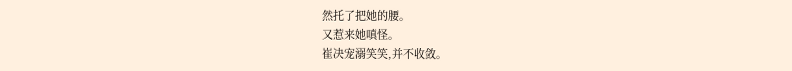然托了把她的腰。
又惹来她嗔怪。
崔决宠溺笑笑,并不收敛。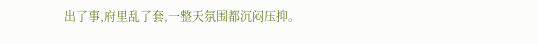出了事,府里乱了套,一整天氛围都沉闷压抑。